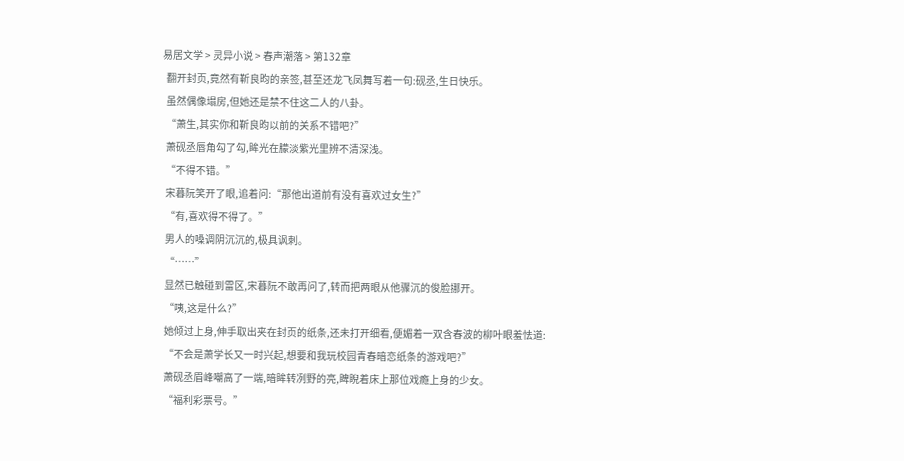易居文学 > 灵异小说 > 春声潮落 > 第132章
  翻开封页,竟然有靳良昀的亲签,甚至还龙飞凤舞写着一句:砚丞,生日快乐。
  虽然偶像塌房,但她还是禁不住这二人的八卦。
  “萧生,其实你和靳良昀以前的关系不错吧?”
  萧砚丞唇角勾了勾,眸光在朦淡紫光里辨不清深浅。
  “不得不错。”
  宋暮阮笑开了眼,追着问:“那他出道前有没有喜欢过女生?”
  “有,喜欢得不得了。”
  男人的嗓调阴沉沉的,极具讽刺。
  “……”
  显然已触碰到雷区,宋暮阮不敢再问了,转而把两眼从他骤沉的俊脸挪开。
  “咦,这是什么?”
  她倾过上身,伸手取出夹在封页的纸条,还未打开细看,便媚着一双含春波的柳叶眼羞怯道:
  “不会是萧学长又一时兴起,想要和我玩校园青春暗恋纸条的游戏吧?”
  萧砚丞眉峰嘲高了一端,暗眸转冽野的亮,睥睨着床上那位戏瘾上身的少女。
  “福利彩票号。”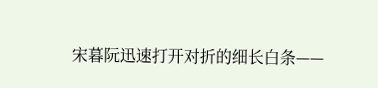宋暮阮迅速打开对折的细长白条——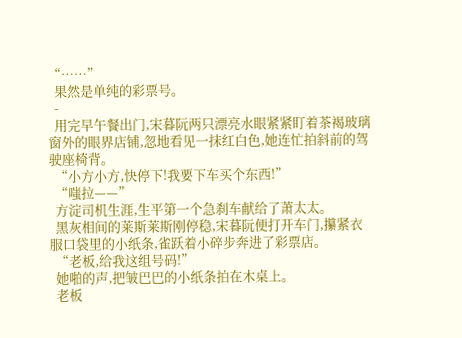“……”
  果然是单纯的彩票号。
  -
  用完早午餐出门,宋暮阮两只漂亮水眼紧紧盯着茶褐玻璃窗外的眼界店铺,忽地看见一抹红白色,她连忙拍斜前的驾驶座椅背。
  “小方小方,快停下!我要下车买个东西!”
  “嗤拉——”
  方淀司机生涯,生平第一个急刹车献给了萧太太。
  黑灰相间的莱斯莱斯刚停稳,宋暮阮便打开车门,攥紧衣服口袋里的小纸条,雀跃着小碎步奔进了彩票店。
  “老板,给我这组号码!”
  她啪的声,把皱巴巴的小纸条拍在木桌上。
  老板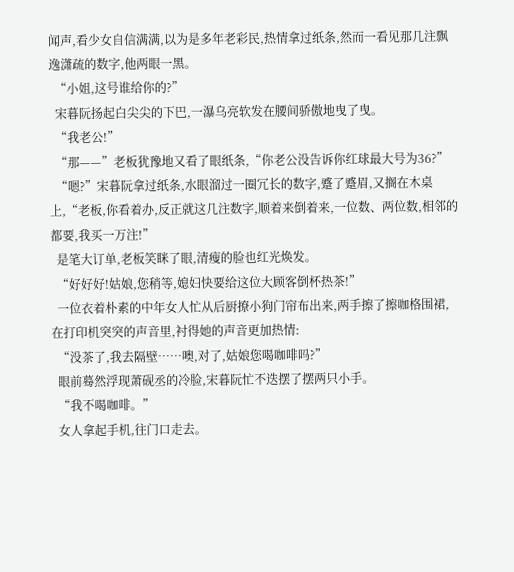闻声,看少女自信满满,以为是多年老彩民,热情拿过纸条,然而一看见那几注飘逸潇疏的数字,他两眼一黑。
  “小姐,这号谁给你的?”
  宋暮阮扬起白尖尖的下巴,一瀑乌亮软发在腰间骄傲地曳了曳。
  “我老公!”
  “那——”老板犹豫地又看了眼纸条,“你老公没告诉你红球最大号为36?”
  “嗯?”宋暮阮拿过纸条,水眼溜过一圈冗长的数字,蹙了蹙眉,又搁在木桌上,“老板,你看着办,反正就这几注数字,顺着来倒着来,一位数、两位数,相邻的都要,我买一万注!”
  是笔大订单,老板笑眯了眼,清瘦的脸也红光焕发。
  “好好好!姑娘,您稍等,媳妇快要给这位大顾客倒杯热茶!”
  一位衣着朴素的中年女人忙从后厨撩小狗门帘布出来,两手擦了擦咖格围裙,在打印机突突的声音里,衬得她的声音更加热情:
  “没茶了,我去隔壁……噢,对了,姑娘您喝咖啡吗?”
  眼前蓦然浮现萧砚丞的冷脸,宋暮阮忙不迭摆了摆两只小手。
  “我不喝咖啡。”
  女人拿起手机,往门口走去。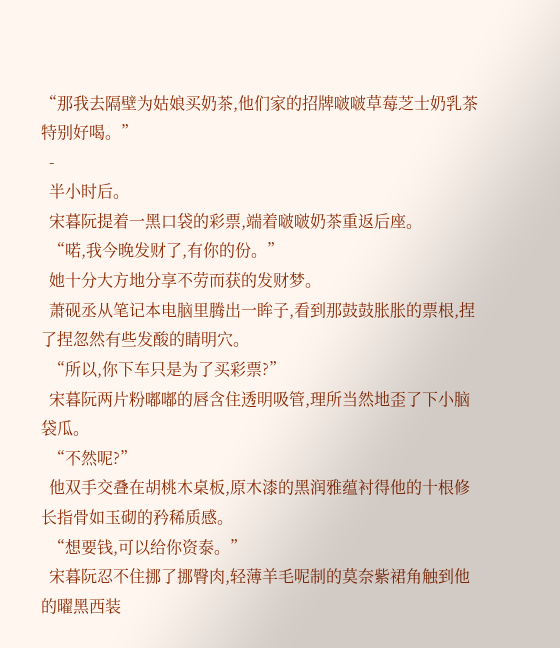“那我去隔壁为姑娘买奶茶,他们家的招牌啵啵草莓芝士奶乳茶特别好喝。”
  -
  半小时后。
  宋暮阮提着一黑口袋的彩票,端着啵啵奶茶重返后座。
  “喏,我今晚发财了,有你的份。”
  她十分大方地分享不劳而获的发财梦。
  萧砚丞从笔记本电脑里腾出一眸子,看到那鼓鼓胀胀的票根,捏了捏忽然有些发酸的睛明穴。
  “所以,你下车只是为了买彩票?”
  宋暮阮两片粉嘟嘟的唇含住透明吸管,理所当然地歪了下小脑袋瓜。
  “不然呢?”
  他双手交叠在胡桃木桌板,原木漆的黑润雅蕴衬得他的十根修长指骨如玉砌的矜稀质感。
  “想要钱,可以给你资泰。”
  宋暮阮忍不住挪了挪臀肉,轻薄羊毛呢制的莫奈紫裙角触到他的曜黑西装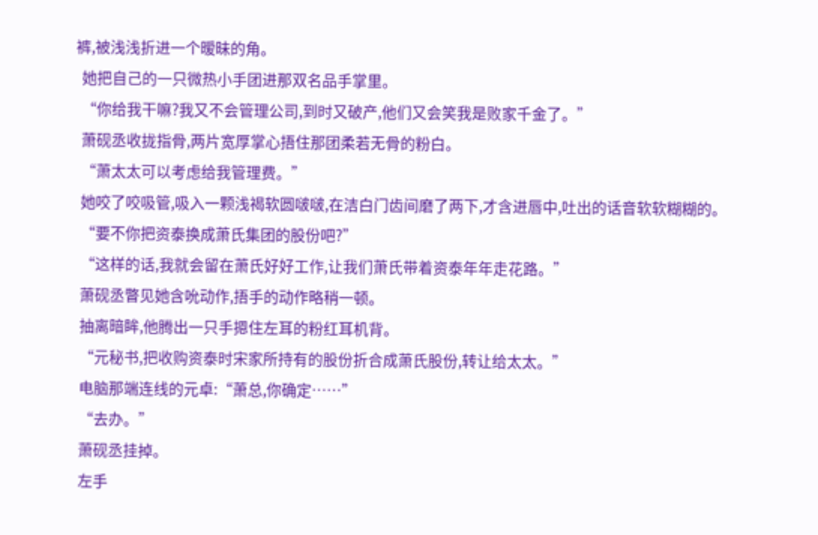裤,被浅浅折进一个暧昧的角。
  她把自己的一只微热小手团进那双名品手掌里。
  “你给我干嘛?我又不会管理公司,到时又破产,他们又会笑我是败家千金了。”
  萧砚丞收拢指骨,两片宽厚掌心捂住那团柔若无骨的粉白。
  “萧太太可以考虑给我管理费。”
  她咬了咬吸管,吸入一颗浅褐软圆啵啵,在洁白门齿间磨了两下,才含进唇中,吐出的话音软软糊糊的。
  “要不你把资泰换成萧氏集团的股份吧?”
  “这样的话,我就会留在萧氏好好工作,让我们萧氏带着资泰年年走花路。”
  萧砚丞瞥见她含吮动作,捂手的动作略稍一顿。
  抽离暗眸,他腾出一只手摁住左耳的粉红耳机背。
  “元秘书,把收购资泰时宋家所持有的股份折合成萧氏股份,转让给太太。”
  电脑那端连线的元卓:“萧总,你确定……”
  “去办。”
  萧砚丞挂掉。
  左手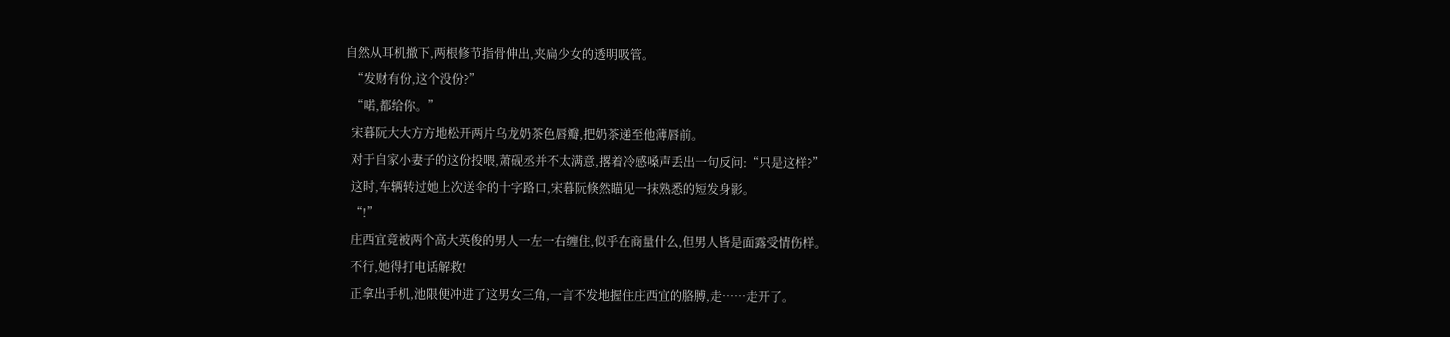自然从耳机撤下,两根修节指骨伸出,夹扁少女的透明吸管。
  “发财有份,这个没份?”
  “喏,都给你。”
  宋暮阮大大方方地松开两片乌龙奶茶色唇瓣,把奶茶递至他薄唇前。
  对于自家小妻子的这份投喂,萧砚丞并不太满意,撂着冷感嗓声丢出一句反问:“只是这样?”
  这时,车辆转过她上次送伞的十字路口,宋暮阮倏然瞄见一抹熟悉的短发身影。
  “!”
  庄西宜竟被两个高大英俊的男人一左一右缠住,似乎在商量什么,但男人皆是面露受情伤样。
  不行,她得打电话解救!
  正拿出手机,池限便冲进了这男女三角,一言不发地握住庄西宜的胳膊,走……走开了。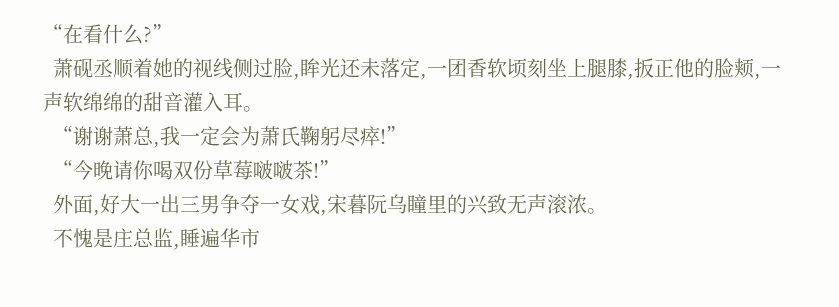“在看什么?”
  萧砚丞顺着她的视线侧过脸,眸光还未落定,一团香软顷刻坐上腿膝,扳正他的脸颊,一声软绵绵的甜音灌入耳。
  “谢谢萧总,我一定会为萧氏鞠躬尽瘁!”
  “今晚请你喝双份草莓啵啵茶!”
  外面,好大一出三男争夺一女戏,宋暮阮乌瞳里的兴致无声滚浓。
  不愧是庄总监,睡遍华市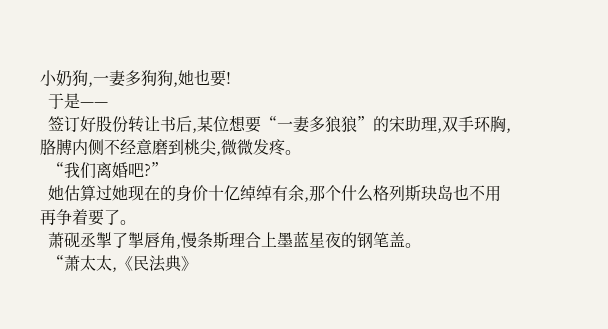小奶狗,一妻多狗狗,她也要!
  于是——
  签订好股份转让书后,某位想要“一妻多狼狼”的宋助理,双手环胸,胳膊内侧不经意磨到桃尖,微微发疼。
  “我们离婚吧?”
  她估算过她现在的身价十亿绰绰有余,那个什么格列斯玦岛也不用再争着要了。
  萧砚丞掣了掣唇角,慢条斯理合上墨蓝星夜的钢笔盖。
  “萧太太,《民法典》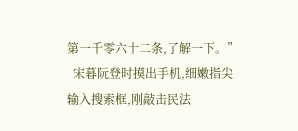第一千零六十二条,了解一下。”
  宋暮阮登时摸出手机,细嫩指尖输入搜索框,刚敲击民法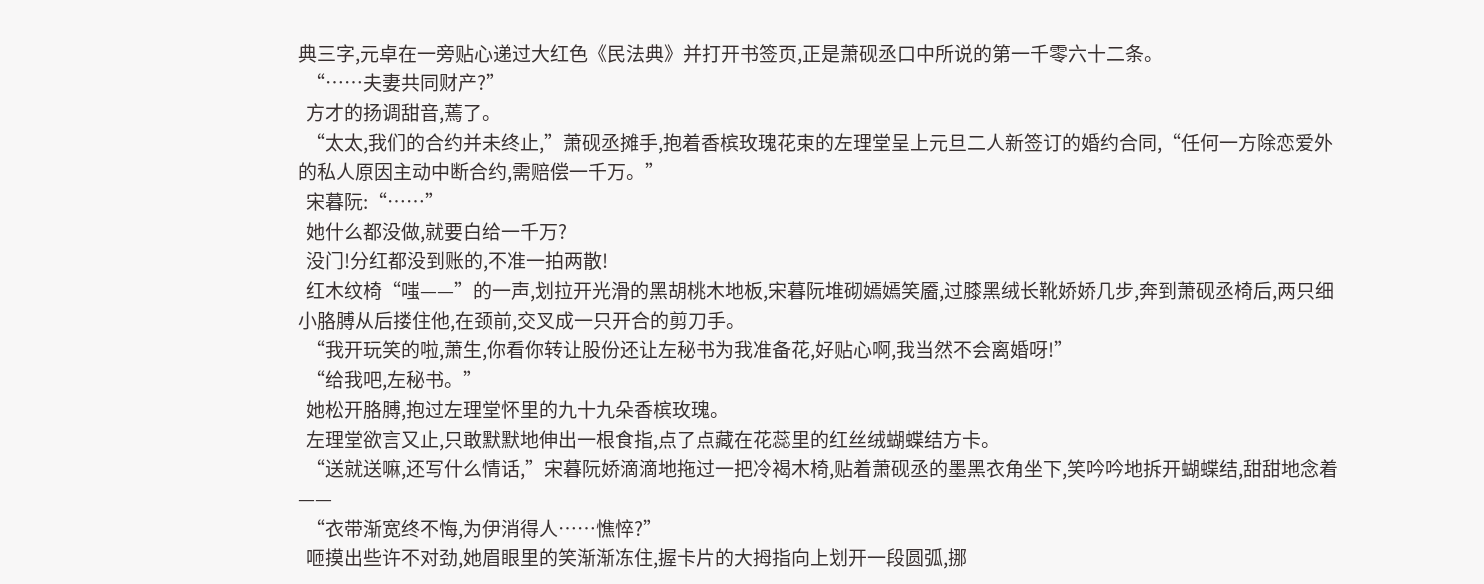典三字,元卓在一旁贴心递过大红色《民法典》并打开书签页,正是萧砚丞口中所说的第一千零六十二条。
  “……夫妻共同财产?”
  方才的扬调甜音,蔫了。
  “太太,我们的合约并未终止,”萧砚丞摊手,抱着香槟玫瑰花束的左理堂呈上元旦二人新签订的婚约合同,“任何一方除恋爱外的私人原因主动中断合约,需赔偿一千万。”
  宋暮阮:“……”
  她什么都没做,就要白给一千万?
  没门!分红都没到账的,不准一拍两散!
  红木纹椅“嗤——”的一声,划拉开光滑的黑胡桃木地板,宋暮阮堆砌嫣嫣笑靥,过膝黑绒长靴娇娇几步,奔到萧砚丞椅后,两只细小胳膊从后搂住他,在颈前,交叉成一只开合的剪刀手。
  “我开玩笑的啦,萧生,你看你转让股份还让左秘书为我准备花,好贴心啊,我当然不会离婚呀!”
  “给我吧,左秘书。”
  她松开胳膊,抱过左理堂怀里的九十九朵香槟玫瑰。
  左理堂欲言又止,只敢默默地伸出一根食指,点了点藏在花蕊里的红丝绒蝴蝶结方卡。
  “送就送嘛,还写什么情话,”宋暮阮娇滴滴地拖过一把冷褐木椅,贴着萧砚丞的墨黑衣角坐下,笑吟吟地拆开蝴蝶结,甜甜地念着——
  “衣带渐宽终不悔,为伊消得人……憔悴?”
  咂摸出些许不对劲,她眉眼里的笑渐渐冻住,握卡片的大拇指向上划开一段圆弧,挪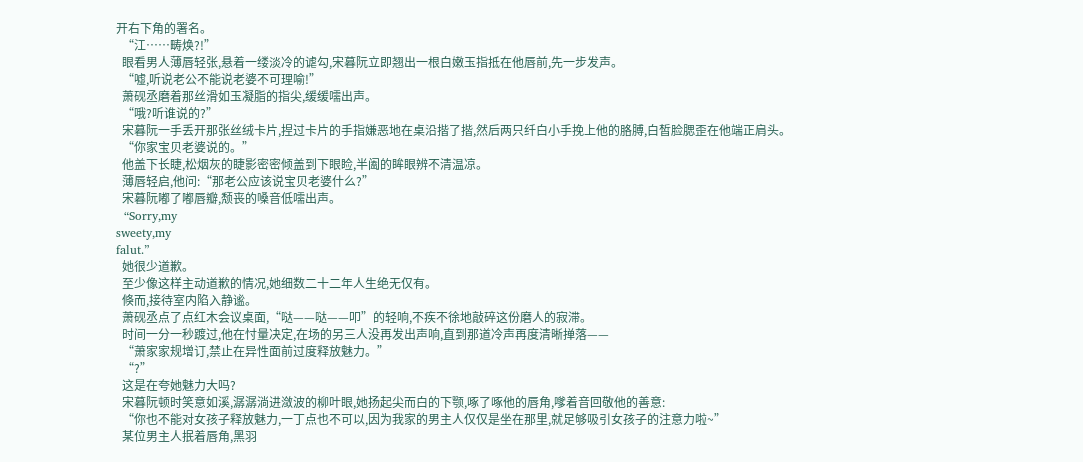开右下角的署名。
  “江……畴焕?!”
  眼看男人薄唇轻张,悬着一缕淡冷的谑勾,宋暮阮立即翘出一根白嫩玉指抵在他唇前,先一步发声。
  “嘘,听说老公不能说老婆不可理喻!”
  萧砚丞磨着那丝滑如玉凝脂的指尖,缓缓嚅出声。
  “哦?听谁说的?”
  宋暮阮一手丢开那张丝绒卡片,捏过卡片的手指嫌恶地在桌沿揩了揩,然后两只纤白小手挽上他的胳膊,白皙脸腮歪在他端正肩头。
  “你家宝贝老婆说的。”
  他盖下长睫,松烟灰的睫影密密倾盖到下眼睑,半阖的眸眼辨不清温凉。
  薄唇轻启,他问:“那老公应该说宝贝老婆什么?”
  宋暮阮嘟了嘟唇瓣,颓丧的嗓音低嚅出声。
  “Sorry,my
sweety,my
falut.”
  她很少道歉。
  至少像这样主动道歉的情况,她细数二十二年人生绝无仅有。
  倏而,接待室内陷入静谧。
  萧砚丞点了点红木会议桌面,“哒——哒——叩”的轻响,不疾不徐地敲碎这份磨人的寂滞。
  时间一分一秒踱过,他在忖量决定,在场的另三人没再发出声响,直到那道冷声再度清晰掸落——
  “萧家家规增订,禁止在异性面前过度释放魅力。”
  “?”
  这是在夸她魅力大吗?
  宋暮阮顿时笑意如溪,潺潺淌进潋波的柳叶眼,她扬起尖而白的下颚,啄了啄他的唇角,嗲着音回敬他的善意:
  “你也不能对女孩子释放魅力,一丁点也不可以,因为我家的男主人仅仅是坐在那里,就足够吸引女孩子的注意力啦~”
  某位男主人抿着唇角,黑羽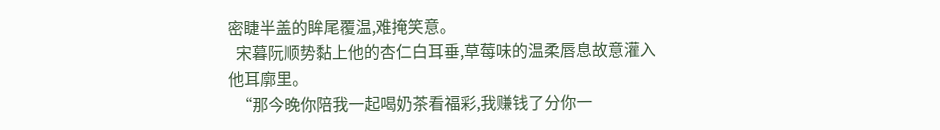密睫半盖的眸尾覆温,难掩笑意。
  宋暮阮顺势黏上他的杏仁白耳垂,草莓味的温柔唇息故意灌入他耳廓里。
  “那今晚你陪我一起喝奶茶看福彩,我赚钱了分你一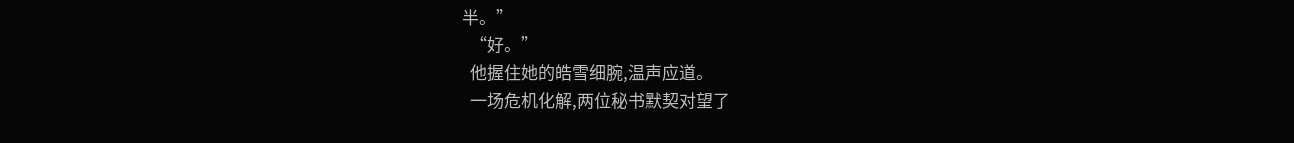半。”
  “好。”
  他握住她的皓雪细腕,温声应道。
  一场危机化解,两位秘书默契对望了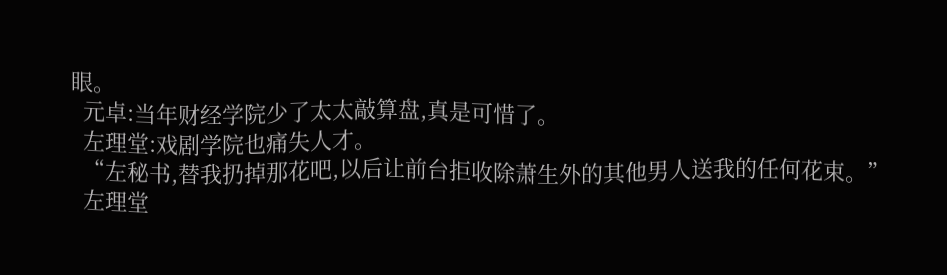眼。
  元卓:当年财经学院少了太太敲算盘,真是可惜了。
  左理堂:戏剧学院也痛失人才。
  “左秘书,替我扔掉那花吧,以后让前台拒收除萧生外的其他男人送我的任何花束。”
  左理堂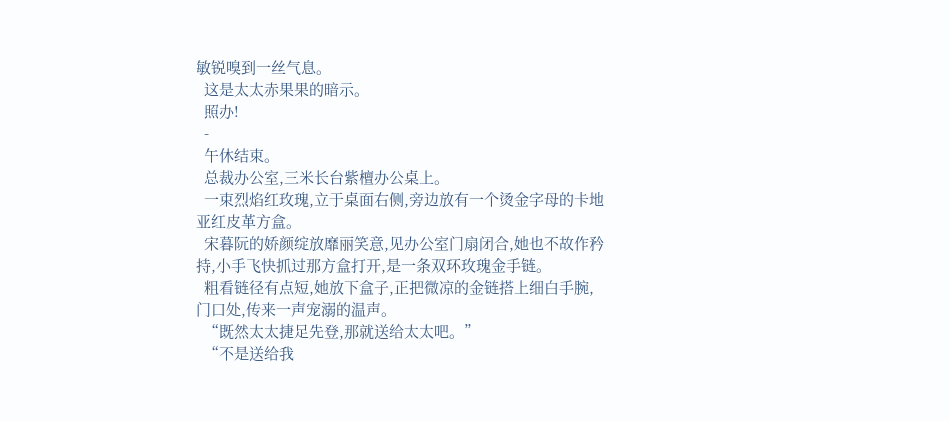敏锐嗅到一丝气息。
  这是太太赤果果的暗示。
  照办!
  -
  午休结束。
  总裁办公室,三米长台紫檀办公桌上。
  一束烈焰红玫瑰,立于桌面右侧,旁边放有一个烫金字母的卡地亚红皮革方盒。
  宋暮阮的娇颜绽放靡丽笑意,见办公室门扇闭合,她也不故作矜持,小手飞快抓过那方盒打开,是一条双环玫瑰金手链。
  粗看链径有点短,她放下盒子,正把微凉的金链搭上细白手腕,门口处,传来一声宠溺的温声。
  “既然太太捷足先登,那就送给太太吧。”
  “不是送给我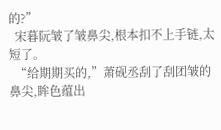的?”
  宋暮阮皱了皱鼻尖,根本扣不上手链,太短了。
  “给期期买的,”萧砚丞刮了刮团皱的鼻尖,眸色蕴出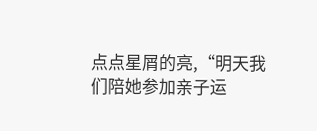点点星屑的亮,“明天我们陪她参加亲子运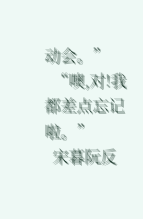动会。”
  “噢,对!我都差点忘记啦。”
  宋暮阮反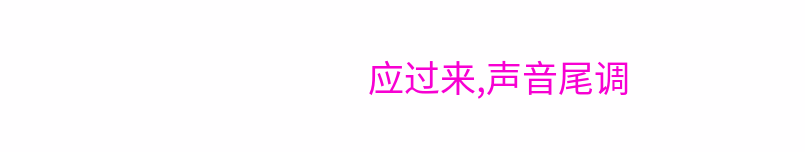应过来,声音尾调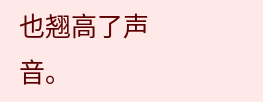也翘高了声音。